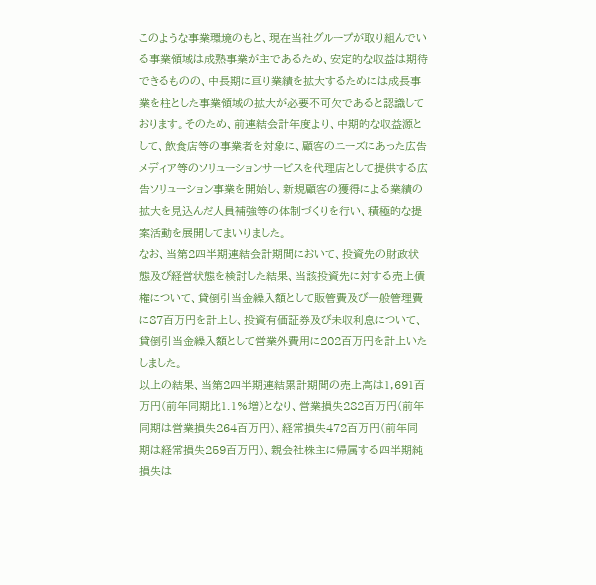このような事業環境のもと、現在当社グループが取り組んでいる事業領域は成熟事業が主であるため、安定的な収益は期待できるものの、中長期に亘り業績を拡大するためには成長事業を柱とした事業領域の拡大が必要不可欠であると認識しております。そのため、前連結会計年度より、中期的な収益源として、飲食店等の事業者を対象に、顧客のニーズにあった広告メディア等のソリューションサービスを代理店として提供する広告ソリューション事業を開始し、新規顧客の獲得による業績の拡大を見込んだ人員補強等の体制づくりを行い、積極的な提案活動を展開してまいりました。
なお、当第2四半期連結会計期間において、投資先の財政状態及び経営状態を検討した結果、当該投資先に対する売上債権について、貸倒引当金繰入額として販管費及び一般管理費に87百万円を計上し、投資有価証券及び未収利息について、貸倒引当金繰入額として営業外費用に202百万円を計上いたしました。
以上の結果、当第2四半期連結累計期間の売上高は1,691百万円(前年同期比1.1%増)となり、営業損失282百万円(前年同期は営業損失264百万円)、経常損失472百万円(前年同期は経常損失259百万円)、親会社株主に帰属する四半期純損失は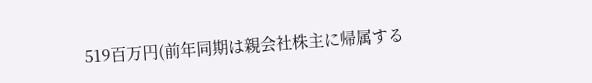519百万円(前年同期は親会社株主に帰属する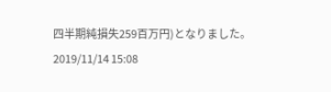四半期純損失259百万円)となりました。
2019/11/14 15:08